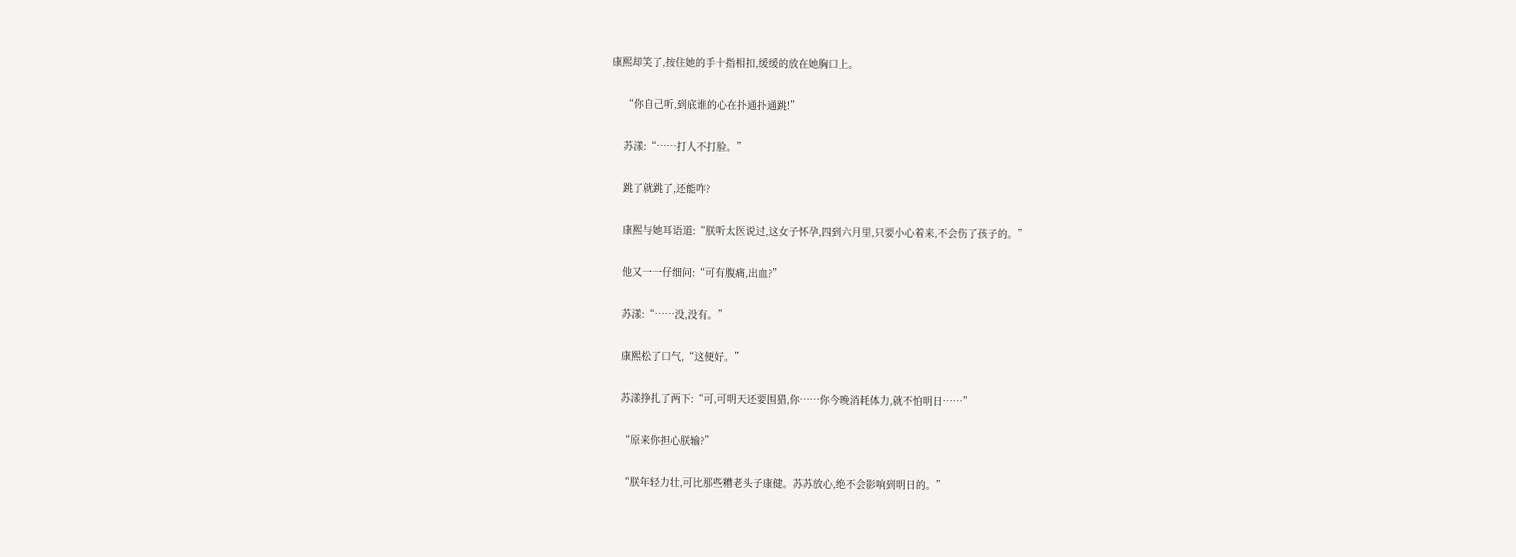康熙却笑了,按住她的手十指相扣,缓缓的放在她胸口上。

    “你自己听,到底谁的心在扑通扑通跳!”

    苏漾:“……打人不打脸。”

    跳了就跳了,还能咋?

    康熙与她耳语道:“朕听太医说过,这女子怀孕,四到六月里,只要小心着来,不会伤了孩子的。”

    他又一一仔细问:“可有腹痛,出血?”

    苏漾:“……没,没有。”

    康熙松了口气,“这便好。”

    苏漾挣扎了两下:“可,可明天还要围猎,你……你今晚消耗体力,就不怕明日……”

    “原来你担心朕输?”

    “朕年轻力壮,可比那些糟老头子康健。苏苏放心,绝不会影响到明日的。”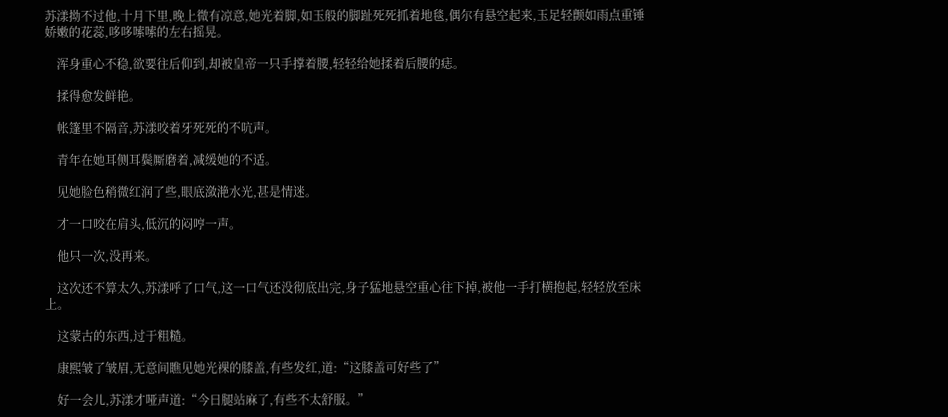苏漾拗不过他,十月下里,晚上微有凉意,她光着脚,如玉般的脚趾死死抓着地毯,偶尔有悬空起来,玉足轻颤如雨点重锤娇嫩的花蕊,哆哆嗦嗦的左右摇晃。

    浑身重心不稳,欲要往后仰到,却被皇帝一只手撑着腰,轻轻给她揉着后腰的痣。

    揉得愈发鲜艳。

    帐篷里不隔音,苏漾咬着牙死死的不吭声。

    青年在她耳侧耳鬓厮磨着,减缓她的不适。

    见她脸色稍微红润了些,眼底潋滟水光,甚是情迷。

    才一口咬在肩头,低沉的闷哼一声。

    他只一次,没再来。

    这次还不算太久,苏漾呼了口气,这一口气还没彻底出完,身子猛地悬空重心往下掉,被他一手打横抱起,轻轻放至床上。

    这蒙古的东西,过于粗糙。

    康熙皱了皱眉,无意间瞧见她光裸的膝盖,有些发红,道:“这膝盖可好些了”

    好一会儿,苏漾才哑声道:“今日腿站麻了,有些不太舒服。”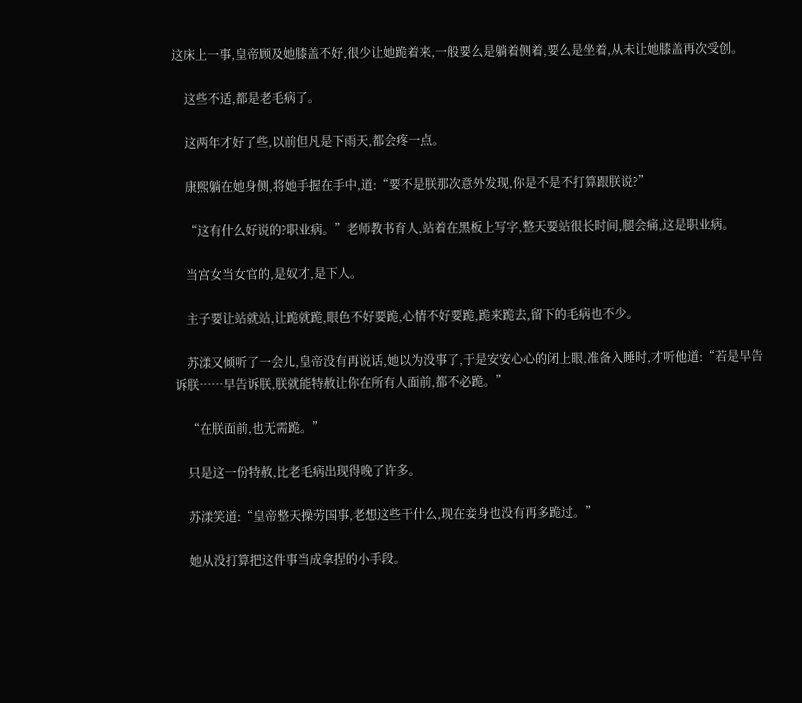这床上一事,皇帝顾及她膝盖不好,很少让她跪着来,一般要么是躺着侧着,要么是坐着,从未让她膝盖再次受创。

    这些不适,都是老毛病了。

    这两年才好了些,以前但凡是下雨天,都会疼一点。

    康熙躺在她身侧,将她手握在手中,道:“要不是朕那次意外发现,你是不是不打算跟朕说?”

    “这有什么好说的?职业病。”老师教书育人,站着在黑板上写字,整天要站很长时间,腿会痛,这是职业病。

    当宫女当女官的,是奴才,是下人。

    主子要让站就站,让跪就跪,眼色不好要跪,心情不好要跪,跪来跪去,留下的毛病也不少。

    苏漾又倾听了一会儿,皇帝没有再说话,她以为没事了,于是安安心心的闭上眼,准备入睡时,才听他道:“若是早告诉朕……早告诉朕,朕就能特赦让你在所有人面前,都不必跪。”

    “在朕面前,也无需跪。”

    只是这一份特赦,比老毛病出现得晚了许多。

    苏漾笑道:“皇帝整天操劳国事,老想这些干什么,现在妾身也没有再多跪过。”

    她从没打算把这件事当成拿捏的小手段。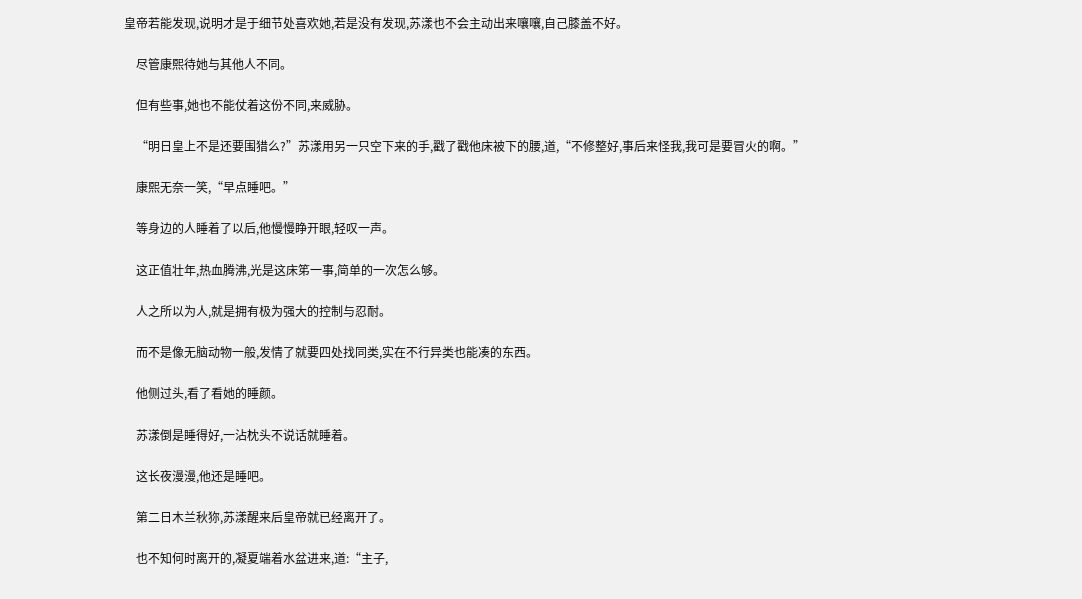皇帝若能发现,说明才是于细节处喜欢她,若是没有发现,苏漾也不会主动出来嚷嚷,自己膝盖不好。

    尽管康熙待她与其他人不同。

    但有些事,她也不能仗着这份不同,来威胁。

    “明日皇上不是还要围猎么?”苏漾用另一只空下来的手,戳了戳他床被下的腰,道,“不修整好,事后来怪我,我可是要冒火的啊。”

    康熙无奈一笑,“早点睡吧。”

    等身边的人睡着了以后,他慢慢睁开眼,轻叹一声。

    这正值壮年,热血腾沸,光是这床笫一事,简单的一次怎么够。

    人之所以为人,就是拥有极为强大的控制与忍耐。

    而不是像无脑动物一般,发情了就要四处找同类,实在不行异类也能凑的东西。

    他侧过头,看了看她的睡颜。

    苏漾倒是睡得好,一沾枕头不说话就睡着。

    这长夜漫漫,他还是睡吧。

    第二日木兰秋狝,苏漾醒来后皇帝就已经离开了。

    也不知何时离开的,凝夏端着水盆进来,道:“主子,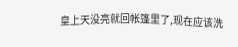皇上天没亮就回帐篷里了,现在应该洗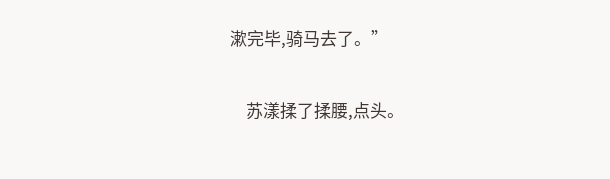漱完毕,骑马去了。”

    苏漾揉了揉腰,点头。